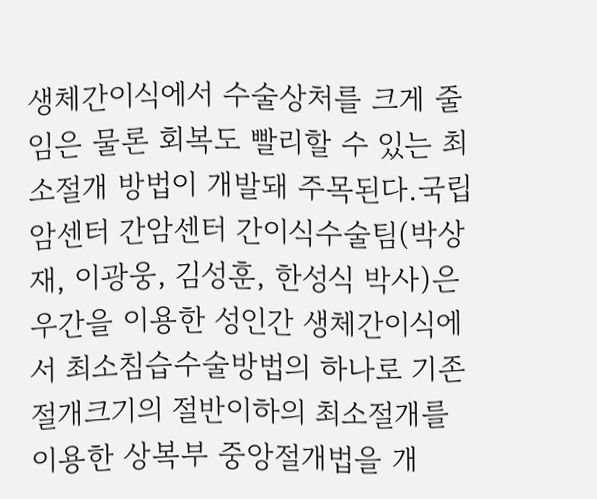생체간이식에서 수술상처를 크게 줄임은 물론 회복도 빨리할 수 있는 최소절개 방법이 개발돼 주목된다.국립암센터 간암센터 간이식수술팀(박상재, 이광웅, 김성훈, 한성식 박사)은 우간을 이용한 성인간 생체간이식에서 최소침습수술방법의 하나로 기존 절개크기의 절반이하의 최소절개를 이용한 상복부 중앙절개법을 개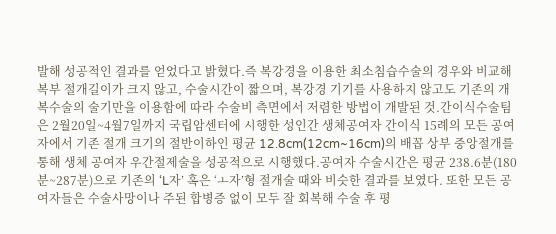발해 성공적인 결과를 얻었다고 밝혔다.즉 복강경을 이용한 최소침습수술의 경우와 비교해 복부 절개길이가 크지 않고, 수술시간이 짧으며, 복강경 기기를 사용하지 않고도 기존의 개복수술의 술기만을 이용함에 따라 수술비 측면에서 저렴한 방법이 개발된 것.간이식수술팀은 2월20일~4월7일까지 국립암센터에 시행한 성인간 생체공여자 간이식 15례의 모든 공여자에서 기존 절개 크기의 절반이하인 평균 12.8cm(12cm~16cm)의 배꼽 상부 중앙절개를 통해 생체 공여자 우간절제술을 성공적으로 시행했다.공여자 수술시간은 평균 238.6분(180분~287분)으로 기존의 ‘L자’ 혹은 ‘ㅗ자’형 절개술 때와 비슷한 결과를 보였다. 또한 모든 공여자들은 수술사망이나 주된 합병증 없이 모두 잘 회복해 수술 후 평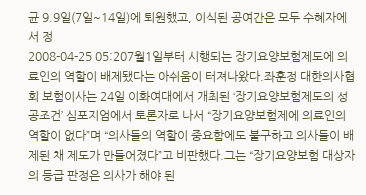균 9.9일(7일~14일)에 퇴원했고, 이식된 공여간은 모두 수혜자에서 정
2008-04-25 05:207월1일부터 시행되는 장기요양보험제도에 의료인의 역할이 배제됐다는 아쉬움이 터져나왔다.좌훈정 대한의사협회 보험이사는 24일 이화여대에서 개최된 ‘장기요양보험제도의 성공조건’ 심포지엄에서 토론자로 나서 “장기요양보험제에 의료인의 역할이 없다”며 “의사들의 역할이 중요함에도 불구하고 의사들이 배제된 채 제도가 만들어졌다”고 비판했다.그는 “장기요양보험 대상자의 등급 판정은 의사가 해야 된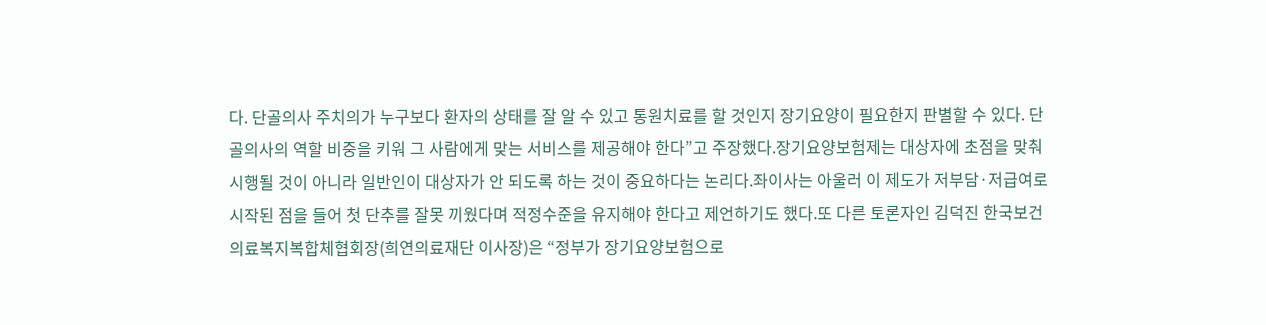다. 단골의사 주치의가 누구보다 환자의 상태를 잘 알 수 있고 통원치료를 할 것인지 장기요양이 필요한지 판별할 수 있다. 단골의사의 역할 비중을 키워 그 사람에게 맞는 서비스를 제공해야 한다”고 주장했다.장기요양보험제는 대상자에 초점을 맞춰 시행될 것이 아니라 일반인이 대상자가 안 되도록 하는 것이 중요하다는 논리다.좌이사는 아울러 이 제도가 저부담·저급여로 시작된 점을 들어 첫 단추를 잘못 끼웠다며 적정수준을 유지해야 한다고 제언하기도 했다.또 다른 토론자인 김덕진 한국보건의료복지복합체협회장(희연의료재단 이사장)은 “정부가 장기요양보험으로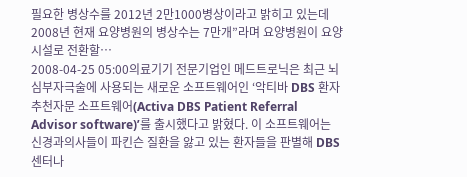필요한 병상수를 2012년 2만1000병상이라고 밝히고 있는데 2008년 현재 요양병원의 병상수는 7만개”라며 요양병원이 요양시설로 전환할…
2008-04-25 05:00의료기기 전문기업인 메드트로닉은 최근 뇌심부자극술에 사용되는 새로운 소프트웨어인 ‘악티바 DBS 환자추천자문 소프트웨어(Activa DBS Patient Referral Advisor software)’를 출시했다고 밝혔다. 이 소프트웨어는 신경과의사들이 파킨슨 질환을 앓고 있는 환자들을 판별해 DBS센터나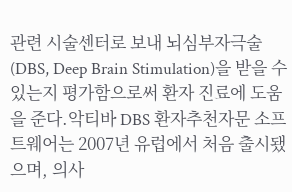관련 시술센터로 보내 뇌심부자극술(DBS, Deep Brain Stimulation)을 받을 수 있는지 평가함으로써 환자 진료에 도움을 준다.악티바 DBS 환자추천자문 소프트웨어는 2007년 유럽에서 처음 출시됐으며, 의사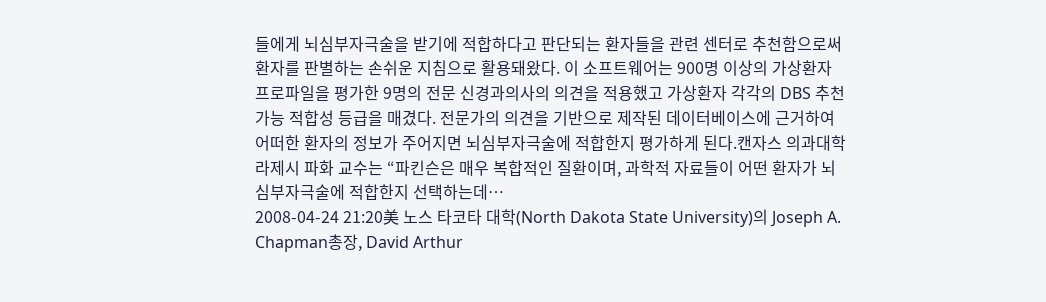들에게 뇌심부자극술을 받기에 적합하다고 판단되는 환자들을 관련 센터로 추천함으로써 환자를 판별하는 손쉬운 지침으로 활용돼왔다. 이 소프트웨어는 900명 이상의 가상환자 프로파일을 평가한 9명의 전문 신경과의사의 의견을 적용했고 가상환자 각각의 DBS 추천 가능 적합성 등급을 매겼다. 전문가의 의견을 기반으로 제작된 데이터베이스에 근거하여 어떠한 환자의 정보가 주어지면 뇌심부자극술에 적합한지 평가하게 된다.캔자스 의과대학 라제시 파화 교수는 “파킨슨은 매우 복합적인 질환이며, 과학적 자료들이 어떤 환자가 뇌심부자극술에 적합한지 선택하는데…
2008-04-24 21:20美 노스 타코타 대학(North Dakota State University)의 Joseph A. Chapman총장, David Arthur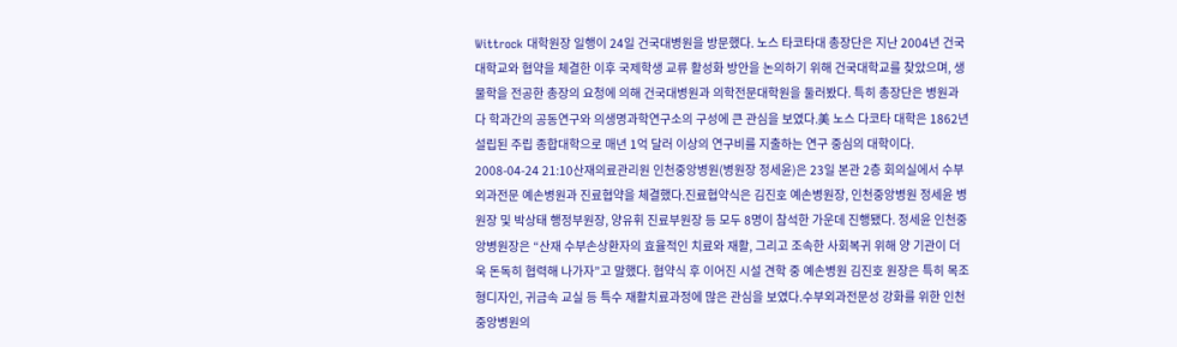Wittrock 대학원장 일행이 24일 건국대병원을 방문했다. 노스 타코타대 총장단은 지난 2004년 건국대학교와 협약을 체결한 이후 국제학생 교류 활성화 방안을 논의하기 위해 건국대학교를 찾았으며, 생물학을 전공한 총장의 요청에 의해 건국대병원과 의학전문대학원을 둘러봤다. 특히 총장단은 병원과 다 학과간의 공동연구와 의생명과학연구소의 구성에 큰 관심을 보였다.美 노스 다코타 대학은 1862년 설립된 주립 종합대학으로 매년 1억 달러 이상의 연구비를 지출하는 연구 중심의 대학이다.
2008-04-24 21:10산재의료관리원 인천중앙병원(병원장 정세윤)은 23일 본관 2층 회의실에서 수부외과전문 예손병원과 진료협약을 체결했다.진료협약식은 김진호 예손병원장, 인천중앙병원 정세윤 병원장 및 박상태 행정부원장, 양유휘 진료부원장 등 모두 8명이 참석한 가운데 진행됐다. 정세윤 인천중앙병원장은 “산재 수부손상환자의 효율적인 치료와 재활, 그리고 조속한 사회복귀 위해 양 기관이 더욱 돈독히 협력해 나가자”고 말했다. 협약식 후 이어진 시설 견학 중 예손병원 김진호 원장은 특히 목조형디자인, 귀금속 교실 등 특수 재활치료과정에 많은 관심을 보였다.수부외과전문성 강화를 위한 인천중앙병원의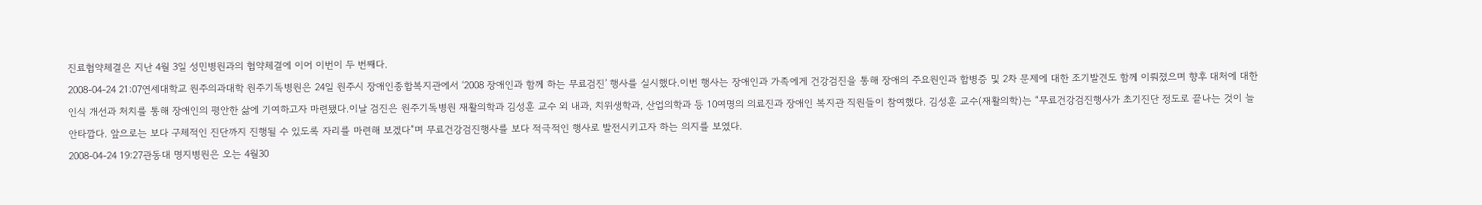진료협약체결은 지난 4월 3일 성민병원과의 협약체결에 이어 이번이 두 번째다.
2008-04-24 21:07연세대학교 원주의과대학 원주기독병원은 24일 원주시 장애인종합복지관에서 ‘2008 장애인과 함께 하는 무료검진’ 행사를 실시했다.이번 행사는 장애인과 가족에게 건강검진을 통해 장애의 주요원인과 합병증 및 2차 문제에 대한 조기발견도 함께 이뤄졌으며 향후 대처에 대한 인식 개선과 처치를 통해 장애인의 평안한 삶에 기여하고자 마련됐다.이날 검진은 원주기독병원 재활의학과 김성훈 교수 외 내과, 치위생학과, 산업의학과 등 10여명의 의료진과 장애인 복지관 직원들이 참여했다. 김성훈 교수(재활의학)는 “무료건강검진행사가 초기진단 정도로 끝나는 것이 늘 안타깝다. 앞으로는 보다 구체적인 진단까지 진행될 수 있도록 자리를 마련해 보겠다”며 무료건강검진행사를 보다 적극적인 행사로 발전시키고자 하는 의지를 보였다.
2008-04-24 19:27관동대 명지병원은 오는 4월30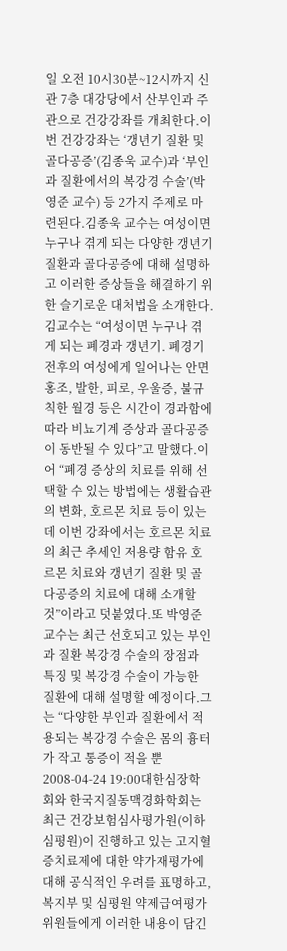일 오전 10시30분~12시까지 신관 7층 대강당에서 산부인과 주관으로 건강강좌를 개최한다.이번 건강강좌는 ‘갱년기 질환 및 골다공증’(김종욱 교수)과 ‘부인과 질환에서의 복강경 수술’(박영준 교수) 등 2가지 주제로 마련된다.김종욱 교수는 여성이면 누구나 겪게 되는 다양한 갱년기 질환과 골다공증에 대해 설명하고 이러한 증상들을 해결하기 위한 슬기로운 대처법을 소개한다. 김교수는 “여성이면 누구나 겪게 되는 폐경과 갱년기. 폐경기 전후의 여성에게 일어나는 안면 홍조, 발한, 피로, 우울증, 불규칙한 월경 등은 시간이 경과함에 따라 비뇨기계 증상과 골다공증이 동반될 수 있다”고 말했다.이어 “폐경 증상의 치료를 위해 선택할 수 있는 방법에는 생활습관의 변화, 호르몬 치료 등이 있는데 이번 강좌에서는 호르몬 치료의 최근 추세인 저용량 함유 호르몬 치료와 갱년기 질환 및 골다공증의 치료에 대해 소개할 것”이라고 덧붙였다.또 박영준 교수는 최근 선호되고 있는 부인과 질환 복강경 수술의 장점과 특징 및 복강경 수술이 가능한 질환에 대해 설명할 예정이다.그는 “다양한 부인과 질환에서 적용되는 복강경 수술은 몸의 흉터가 작고 통증이 적을 뿐
2008-04-24 19:00대한심장학회와 한국지질동맥경화학회는 최근 건강보험심사평가원(이하 심평원)이 진행하고 있는 고지혈증치료제에 대한 약가재평가에 대해 공식적인 우려를 표명하고, 복지부 및 심평원 약제급여평가위원들에게 이러한 내용이 담긴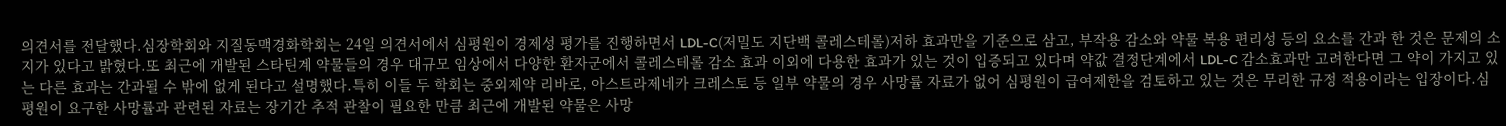의견서를 전달했다.심장학회와 지질동맥경화학회는 24일 의견서에서 심평원이 경제성 평가를 진행하면서 LDL-C(저밀도 지단백 콜레스테롤)저하 효과만을 기준으로 삼고, 부작용 감소와 약물 복용 편리성 등의 요소를 간과 한 것은 문제의 소지가 있다고 밝혔다.또 최근에 개발된 스타틴계 약물들의 경우 대규모 임상에서 다양한 환자군에서 콜레스테롤 감소 효과 이외에 다용한 효과가 있는 것이 입증되고 있다며 약값 결정단계에서 LDL-C 감소효과만 고려한다면 그 약이 가지고 있는 다른 효과는 간과될 수 밖에 없게 된다고 설명했다.특히 이들 두 학회는 중외제약 리바로, 아스트라제네카 크레스토 등 일부 약물의 경우 사망률 자료가 없어 심평원이 급여제한을 검토하고 있는 것은 무리한 규정 적용이라는 입장이다.심평원이 요구한 사망률과 관련된 자료는 장기간 추적 관찰이 필요한 만큼 최근에 개발된 약물은 사망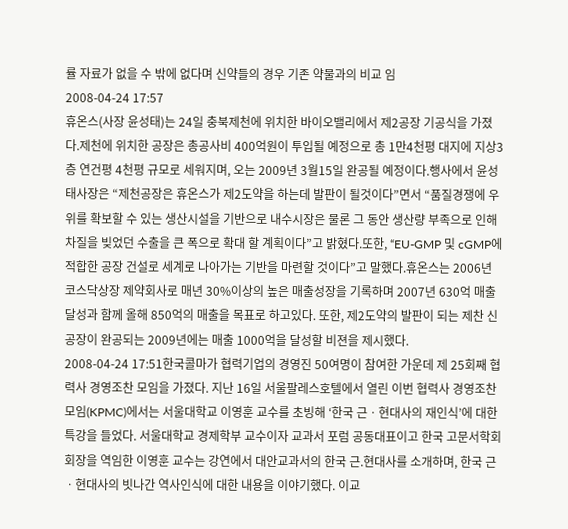률 자료가 없을 수 밖에 없다며 신약들의 경우 기존 약물과의 비교 임
2008-04-24 17:57
휴온스(사장 윤성태)는 24일 충북제천에 위치한 바이오밸리에서 제2공장 기공식을 가졌다.제천에 위치한 공장은 총공사비 400억원이 투입될 예정으로 총 1만4천평 대지에 지상3층 연건평 4천평 규모로 세워지며, 오는 2009년 3월15일 완공될 예정이다.행사에서 윤성태사장은 “제천공장은 휴온스가 제2도약을 하는데 발판이 될것이다”면서 “품질경쟁에 우위를 확보할 수 있는 생산시설을 기반으로 내수시장은 물론 그 동안 생산량 부족으로 인해 차질을 빚었던 수출을 큰 폭으로 확대 할 계획이다”고 밝혔다.또한, “EU-GMP 및 cGMP에 적합한 공장 건설로 세계로 나아가는 기반을 마련할 것이다”고 말했다.휴온스는 2006년 코스닥상장 제약회사로 매년 30%이상의 높은 매출성장을 기록하며 2007년 630억 매출달성과 함께 올해 850억의 매출을 목표로 하고있다. 또한, 제2도약의 발판이 되는 제찬 신공장이 완공되는 2009년에는 매출 1000억을 달성할 비젼을 제시했다.
2008-04-24 17:51한국콜마가 협력기업의 경영진 50여명이 참여한 가운데 제 25회째 협력사 경영조찬 모임을 가졌다. 지난 16일 서울팔레스호텔에서 열린 이번 협력사 경영조찬 모임(KPMC)에서는 서울대학교 이영훈 교수를 초빙해 ‘한국 근ㆍ현대사의 재인식’에 대한 특강을 들었다. 서울대학교 경제학부 교수이자 교과서 포럼 공동대표이고 한국 고문서학회 회장을 역임한 이영훈 교수는 강연에서 대안교과서의 한국 근.현대사를 소개하며, 한국 근ㆍ현대사의 빗나간 역사인식에 대한 내용을 이야기했다. 이교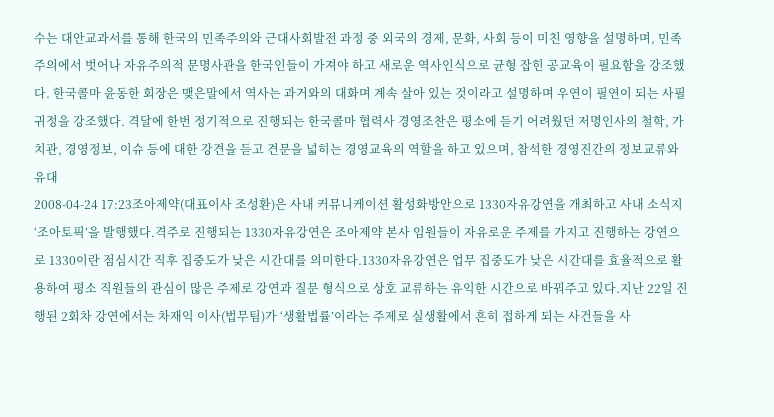수는 대안교과서를 통해 한국의 민족주의와 근대사회발전 과정 중 외국의 경제, 문화, 사회 등이 미친 영향을 설명하며, 민족주의에서 벗어나 자유주의적 문명사관을 한국인들이 가져야 하고 새로운 역사인식으로 균형 잡힌 공교육이 필요함을 강조했다. 한국콜마 윤동한 회장은 맺은말에서 역사는 과거와의 대화며 계속 살아 있는 것이라고 설명하며 우연이 필연이 되는 사필귀정을 강조했다. 격달에 한번 정기적으로 진행되는 한국콜마 협력사 경영조찬은 평소에 듣기 어려웠던 저명인사의 철학, 가치관, 경영정보, 이슈 등에 대한 강견을 듣고 견문을 넓히는 경영교육의 역할을 하고 있으며, 참석한 경영진간의 정보교류와 유대
2008-04-24 17:23조아제약(대표이사 조성환)은 사내 커뮤니케이션 활성화방안으로 1330자유강연을 개최하고 사내 소식지 ‘조아토픽’을 발행했다.격주로 진행되는 1330자유강연은 조아제약 본사 임원들이 자유로운 주제를 가지고 진행하는 강연으로 1330이란 점심시간 직후 집중도가 낮은 시간대를 의미한다.1330자유강연은 업무 집중도가 낮은 시간대를 효율적으로 활용하여 평소 직원들의 관심이 많은 주제로 강연과 질문 형식으로 상호 교류하는 유익한 시간으로 바꿔주고 있다.지난 22일 진행된 2회차 강연에서는 차재익 이사(법무팀)가 ‘생활법률’이라는 주제로 실생활에서 흔히 접하게 되는 사건들을 사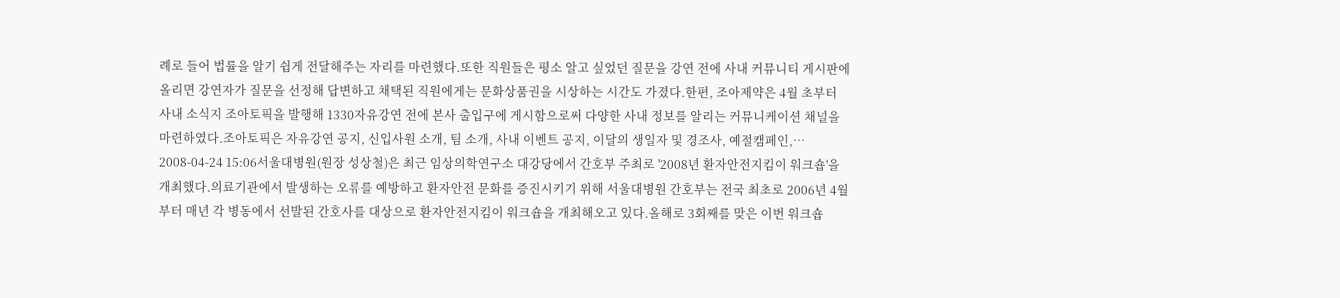례로 들어 법률을 알기 쉽게 전달해주는 자리를 마련했다.또한 직원들은 평소 알고 싶었던 질문을 강연 전에 사내 커뮤니티 게시판에 올리면 강연자가 질문을 선정해 답변하고 채택된 직원에게는 문화상품권을 시상하는 시간도 가졌다.한편, 조아제약은 4월 초부터 사내 소식지 조아토픽을 발행해 1330자유강연 전에 본사 출입구에 게시함으로써 다양한 사내 정보를 알리는 커뮤니케이션 채널을 마련하였다.조아토픽은 자유강연 공지, 신입사원 소개, 팀 소개, 사내 이벤트 공지, 이달의 생일자 및 경조사, 예절캠페인,…
2008-04-24 15:06서울대병원(원장 성상철)은 최근 임상의학연구소 대강당에서 간호부 주최로 '2008년 환자안전지킴이 워크숍'을 개최했다.의료기관에서 발생하는 오류를 예방하고 환자안전 문화를 증진시키기 위해 서울대병원 간호부는 전국 최초로 2006년 4월부터 매년 각 병동에서 선발된 간호사를 대상으로 환자안전지킴이 워크숍을 개최해오고 있다.올해로 3회째를 맞은 이번 워크숍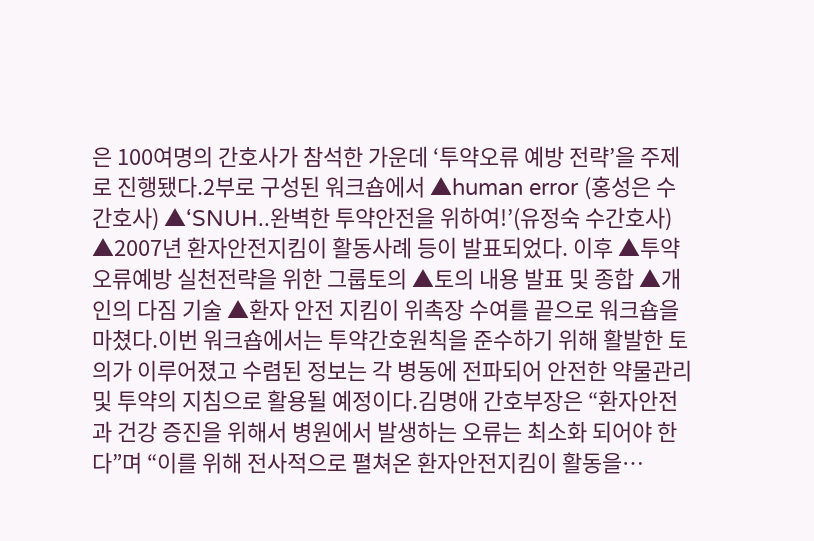은 100여명의 간호사가 참석한 가운데 ‘투약오류 예방 전략’을 주제로 진행됐다.2부로 구성된 워크숍에서 ▲human error (홍성은 수간호사) ▲‘SNUH..완벽한 투약안전을 위하여!’(유정숙 수간호사) ▲2007년 환자안전지킴이 활동사례 등이 발표되었다. 이후 ▲투약오류예방 실천전략을 위한 그룹토의 ▲토의 내용 발표 및 종합 ▲개인의 다짐 기술 ▲환자 안전 지킴이 위촉장 수여를 끝으로 워크숍을 마쳤다.이번 워크숍에서는 투약간호원칙을 준수하기 위해 활발한 토의가 이루어졌고 수렴된 정보는 각 병동에 전파되어 안전한 약물관리 및 투약의 지침으로 활용될 예정이다.김명애 간호부장은 “환자안전과 건강 증진을 위해서 병원에서 발생하는 오류는 최소화 되어야 한다”며 “이를 위해 전사적으로 펼쳐온 환자안전지킴이 활동을…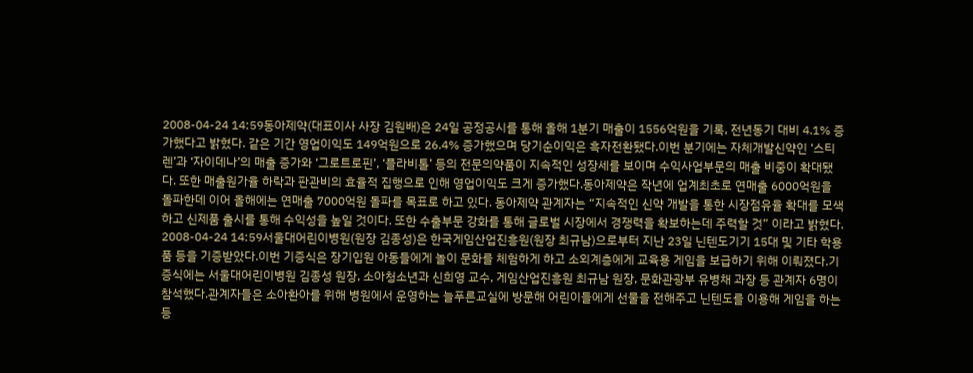2008-04-24 14:59동아제약(대표이사 사장 김원배)은 24일 공정공시를 통해 올해 1분기 매출이 1556억원을 기록, 전년동기 대비 4.1% 증가했다고 밝혔다. 같은 기간 영업이익도 149억원으로 26.4% 증가했으며 당기순이익은 흑자전환됐다.이번 분기에는 자체개발신약인 ‘스티렌’과 ‘자이데나’의 매출 증가와 ‘그로트로핀’, ‘플라비톨’ 등의 전문의약품이 지속적인 성장세를 보이며 수익사업부문의 매출 비중이 확대됐다. 또한 매출원가율 하락과 판관비의 효율적 집행으로 인해 영업이익도 크게 증가했다.동아제약은 작년에 업계최초로 연매출 6000억원을 돌파한데 이어 올해에는 연매출 7000억원 돌파를 목표로 하고 있다. 동아제약 관계자는 “지속적인 신약 개발을 통한 시장점유율 확대를 모색하고 신제품 출시를 통해 수익성을 높일 것이다. 또한 수출부문 강화를 통해 글로벌 시장에서 경쟁력을 확보하는데 주력할 것” 이라고 밝혔다.
2008-04-24 14:59서울대어린이병원(원장 김종성)은 한국게임산업진흥원(원장 최규남)으로부터 지난 23일 닌텐도기기 15대 및 기타 학용품 등을 기증받았다.이번 기증식은 장기입원 아동들에게 놀이 문화를 체험하게 하고 소외계층에게 교육용 게임을 보급하기 위해 이뤄졌다.기증식에는 서울대어린이병원 김종성 원장, 소아청소년과 신희영 교수, 게임산업진흥원 최규남 원장, 문화관광부 유병채 과장 등 관계자 6명이 참석했다.관계자들은 소아환아를 위해 병원에서 운영하는 늘푸른교실에 방문해 어린이들에게 선물을 전해주고 닌텐도를 이용해 게임을 하는 등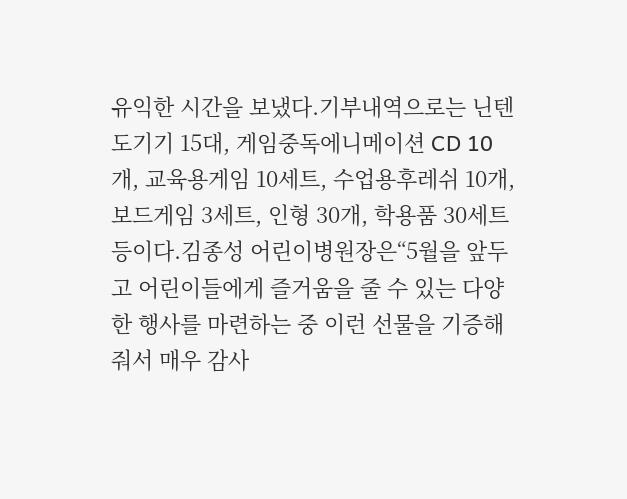유익한 시간을 보냈다.기부내역으로는 닌텐도기기 15대, 게임중독에니메이션 CD 10개, 교육용게임 10세트, 수업용후레쉬 10개, 보드게임 3세트, 인형 30개, 학용품 30세트 등이다.김종성 어린이병원장은“5월을 앞두고 어린이들에게 즐거움을 줄 수 있는 다양한 행사를 마련하는 중 이런 선물을 기증해줘서 매우 감사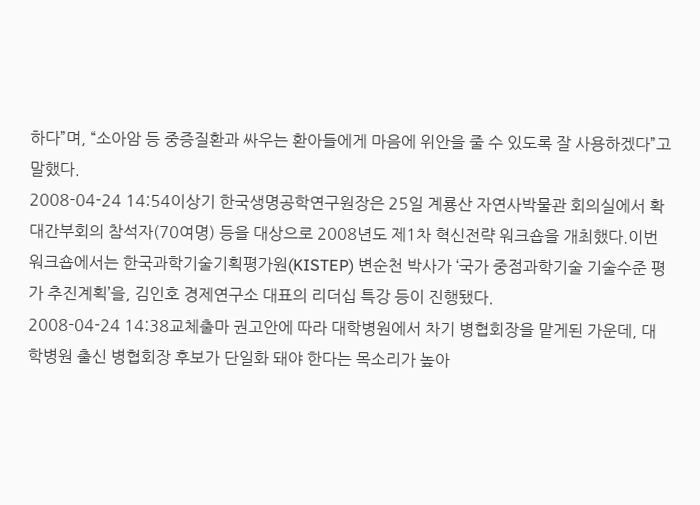하다”며, “소아암 등 중증질환과 싸우는 환아들에게 마음에 위안을 줄 수 있도록 잘 사용하겠다”고 말했다.
2008-04-24 14:54이상기 한국생명공학연구원장은 25일 계룡산 자연사박물관 회의실에서 확대간부회의 참석자(70여명) 등을 대상으로 2008년도 제1차 혁신전략 워크숍을 개최했다.이번 워크숍에서는 한국과학기술기획평가원(KISTEP) 변순천 박사가 ‘국가 중점과학기술 기술수준 평가 추진계획’을, 김인호 경제연구소 대표의 리더십 특강 등이 진행됐다.
2008-04-24 14:38교체출마 권고안에 따라 대학병원에서 차기 병협회장을 맡게된 가운데, 대학병원 출신 병협회장 후보가 단일화 돼야 한다는 목소리가 높아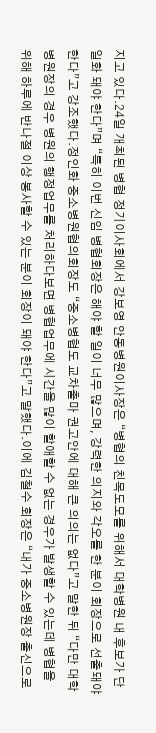지고 있다.24일 개최된 병협 정기이사회에서 강보영 안동병원이사장은 “병협의 친목도모를 위해서 대학병원 내 후보가 단일화 돼야 한다”며 “특히 이번 신임 병협회장은 해야 할 일이 너무 많으며, 강력한 의지와 각오를 한 분이 회장으로 선출돼야 한다”고 강조했다.정인화 중소병원협의회장도 “중소병협도 교차출마 권고안에 대해 큰 의의는 없다”고 말한 뒤 “다만 대학병원장의 경우 병원의 행정업무를 처리하다보면 병협업무에 시간을 많이 할애할 수 없는 경우가 발생할 수 있는데 병협을 위해 하루에 반나절 이상 봉사할 수 있는 분이 회장이 돼야 한다”고 말했다.이에 김철수 회장은 “내가 중소병원장 출신으로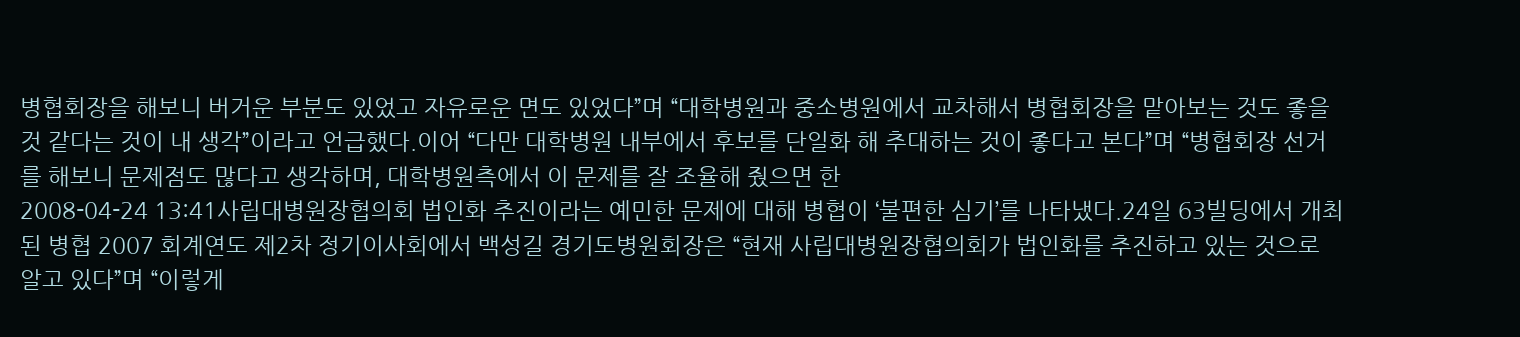병협회장을 해보니 버거운 부분도 있었고 자유로운 면도 있었다”며 “대학병원과 중소병원에서 교차해서 병협회장을 맡아보는 것도 좋을 것 같다는 것이 내 생각”이라고 언급했다.이어 “다만 대학병원 내부에서 후보를 단일화 해 추대하는 것이 좋다고 본다”며 “병협회장 선거를 해보니 문제점도 많다고 생각하며, 대학병원측에서 이 문제를 잘 조율해 줬으면 한
2008-04-24 13:41사립대병원장협의회 법인화 추진이라는 예민한 문제에 대해 병협이 ‘불편한 심기’를 나타냈다.24일 63빌딩에서 개최된 병협 2007 회계연도 제2차 정기이사회에서 백성길 경기도병원회장은 “현재 사립대병원장협의회가 법인화를 추진하고 있는 것으로 알고 있다”며 “이렇게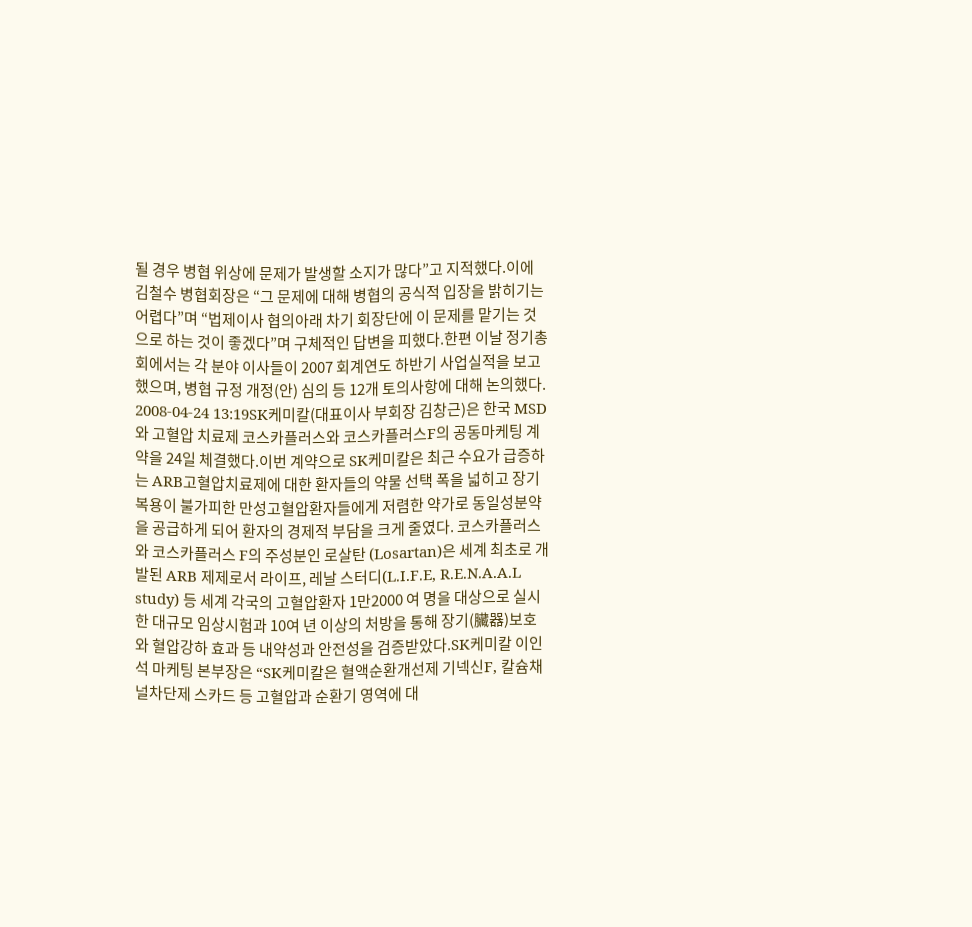될 경우 병협 위상에 문제가 발생할 소지가 많다”고 지적했다.이에 김철수 병협회장은 “그 문제에 대해 병협의 공식적 입장을 밝히기는 어렵다”며 “법제이사 협의아래 차기 회장단에 이 문제를 맡기는 것으로 하는 것이 좋겠다”며 구체적인 답변을 피했다.한편 이날 정기총회에서는 각 분야 이사들이 2007 회계연도 하반기 사업실적을 보고했으며, 병협 규정 개정(안) 심의 등 12개 토의사항에 대해 논의했다.
2008-04-24 13:19SK케미칼(대표이사 부회장 김창근)은 한국 MSD와 고혈압 치료제 코스카플러스와 코스카플러스F의 공동마케팅 계약을 24일 체결했다.이번 계약으로 SK케미칼은 최근 수요가 급증하는 ARB고혈압치료제에 대한 환자들의 약물 선택 폭을 넓히고 장기복용이 불가피한 만성고혈압환자들에게 저렴한 약가로 동일성분약을 공급하게 되어 환자의 경제적 부담을 크게 줄였다. 코스카플러스와 코스카플러스 F의 주성분인 로살탄 (Losartan)은 세계 최초로 개발된 ARB 제제로서 라이프, 레날 스터디(L.I.F.E, R.E.N.A.A.L study) 등 세계 각국의 고혈압환자 1만2000 여 명을 대상으로 실시한 대규모 임상시험과 10여 년 이상의 처방을 통해 장기(臟器)보호와 혈압강하 효과 등 내약성과 안전성을 검증받았다.SK케미칼 이인석 마케팅 본부장은 “SK케미칼은 혈액순환개선제 기넥신F, 칼슘채널차단제 스카드 등 고혈압과 순환기 영역에 대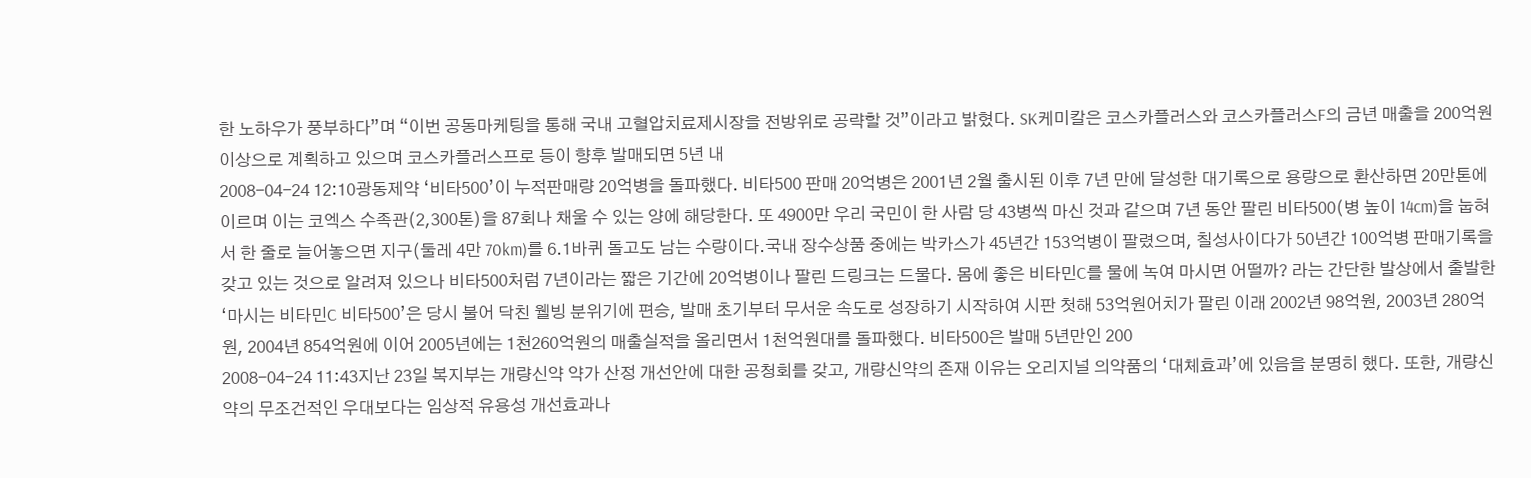한 노하우가 풍부하다”며 “이번 공동마케팅을 통해 국내 고혈압치료제시장을 전방위로 공략할 것”이라고 밝혔다. SK케미칼은 코스카플러스와 코스카플러스F의 금년 매출을 200억원 이상으로 계획하고 있으며 코스카플러스프로 등이 향후 발매되면 5년 내
2008-04-24 12:10광동제약 ‘비타500’이 누적판매량 20억병을 돌파했다. 비타500 판매 20억병은 2001년 2월 출시된 이후 7년 만에 달성한 대기록으로 용량으로 환산하면 20만톤에 이르며 이는 코엑스 수족관(2,300톤)을 87회나 채울 수 있는 양에 해당한다. 또 4900만 우리 국민이 한 사람 당 43병씩 마신 것과 같으며 7년 동안 팔린 비타500(병 높이 14cm)을 눕혀서 한 줄로 늘어놓으면 지구(둘레 4만 70km)를 6.1바퀴 돌고도 남는 수량이다.국내 장수상품 중에는 박카스가 45년간 153억병이 팔렸으며, 칠성사이다가 50년간 100억병 판매기록을 갖고 있는 것으로 알려져 있으나 비타500처럼 7년이라는 짧은 기간에 20억병이나 팔린 드링크는 드물다. 몸에 좋은 비타민C를 물에 녹여 마시면 어떨까? 라는 간단한 발상에서 출발한 ‘마시는 비타민C 비타500’은 당시 불어 닥친 웰빙 분위기에 편승, 발매 초기부터 무서운 속도로 성장하기 시작하여 시판 첫해 53억원어치가 팔린 이래 2002년 98억원, 2003년 280억원, 2004년 854억원에 이어 2005년에는 1천260억원의 매출실적을 올리면서 1천억원대를 돌파했다. 비타500은 발매 5년만인 200
2008-04-24 11:43지난 23일 복지부는 개량신약 약가 산정 개선안에 대한 공청회를 갖고, 개량신약의 존재 이유는 오리지널 의약품의 ‘대체효과’에 있음을 분명히 했다. 또한, 개량신약의 무조건적인 우대보다는 임상적 유용성 개선효과나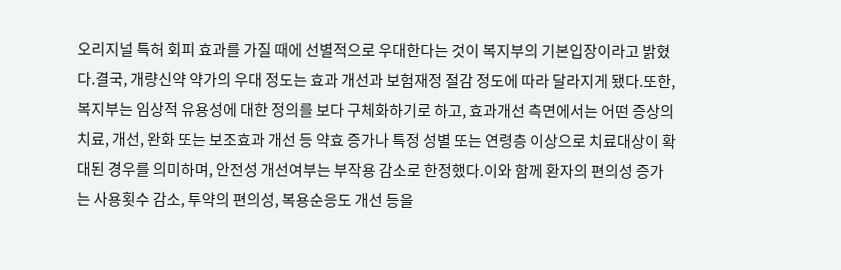오리지널 특허 회피 효과를 가질 때에 선별적으로 우대한다는 것이 복지부의 기본입장이라고 밝혔다.결국, 개량신약 약가의 우대 정도는 효과 개선과 보험재정 절감 정도에 따라 달라지게 됐다.또한, 복지부는 임상적 유용성에 대한 정의를 보다 구체화하기로 하고, 효과개선 측면에서는 어떤 증상의 치료, 개선, 완화 또는 보조효과 개선 등 약효 증가나 특정 성별 또는 연령층 이상으로 치료대상이 확대된 경우를 의미하며, 안전성 개선여부는 부작용 감소로 한정했다.이와 함께 환자의 편의성 증가는 사용횟수 감소, 투약의 편의성, 복용순응도 개선 등을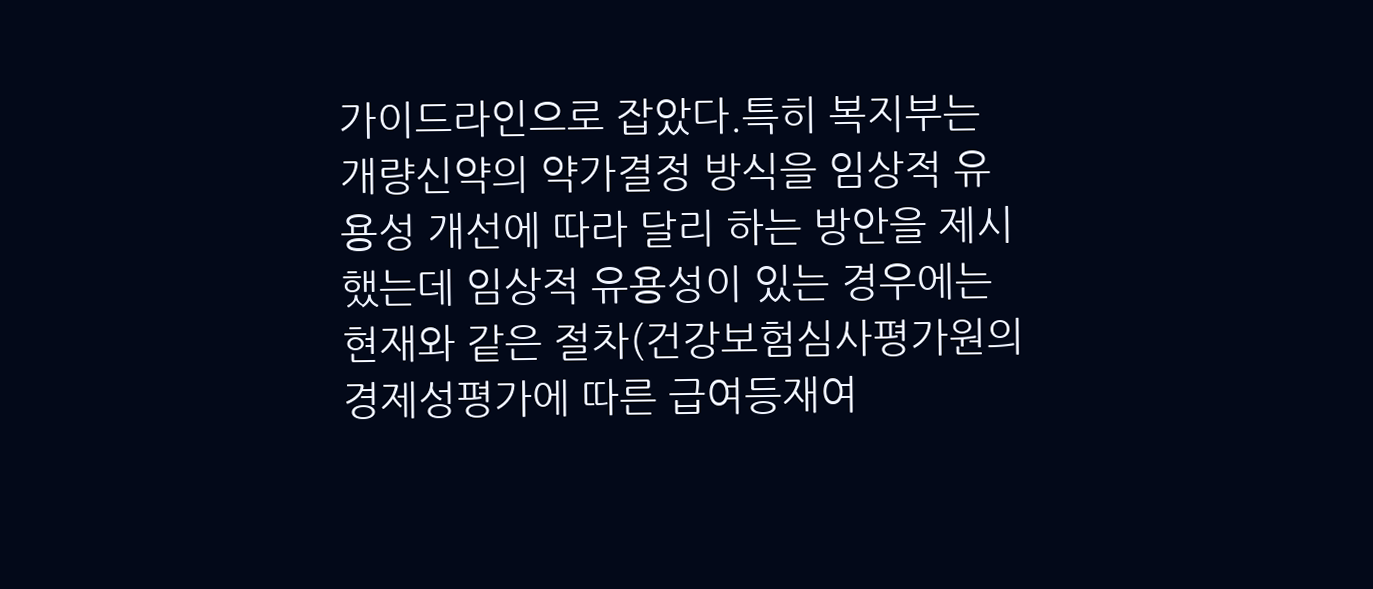가이드라인으로 잡았다.특히 복지부는 개량신약의 약가결정 방식을 임상적 유용성 개선에 따라 달리 하는 방안을 제시했는데 임상적 유용성이 있는 경우에는 현재와 같은 절차(건강보험심사평가원의 경제성평가에 따른 급여등재여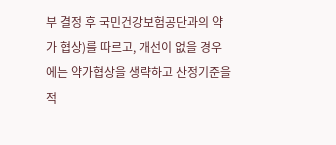부 결정 후 국민건강보험공단과의 약가 협상)를 따르고, 개선이 없을 경우에는 약가협상을 생략하고 산정기준을 적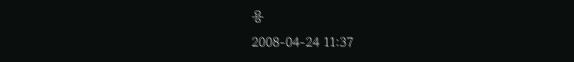용
2008-04-24 11:37